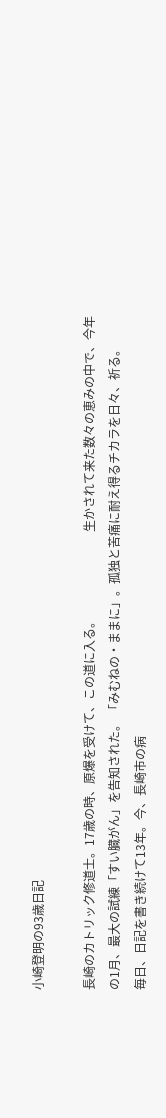小崎登明の93歳日記

長崎のカトリック修道士。17歳の時、原爆を受けて、この道に入る。                            生かされて来た数々の恵みの中で、今年の1月、最大の試練「すい臓がん」を告知された。 「みむねの・ままに」。孤独と苦痛に耐え得るチカラを日々、祈る。           毎日、日記を書き続けて13年。今、長崎市の病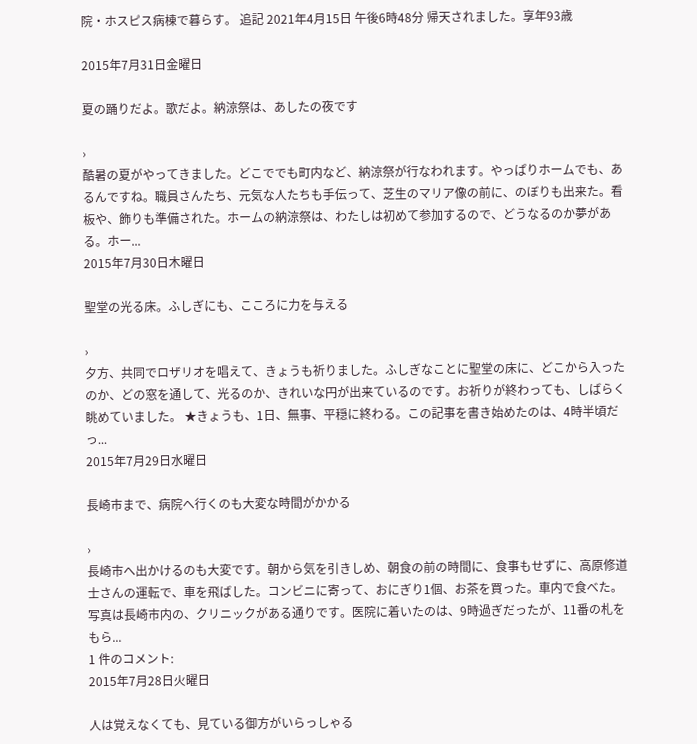院・ホスピス病棟で暮らす。 追記 2021年4月15日 午後6時48分 帰天されました。享年93歳

2015年7月31日金曜日

夏の踊りだよ。歌だよ。納涼祭は、あしたの夜です

›
酷暑の夏がやってきました。どこででも町内など、納涼祭が行なわれます。やっぱりホームでも、あるんですね。職員さんたち、元気な人たちも手伝って、芝生のマリア像の前に、のぼりも出来た。看板や、飾りも準備された。ホームの納涼祭は、わたしは初めて参加するので、どうなるのか夢がある。ホー...
2015年7月30日木曜日

聖堂の光る床。ふしぎにも、こころに力を与える

›
夕方、共同でロザリオを唱えて、きょうも祈りました。ふしぎなことに聖堂の床に、どこから入ったのか、どの窓を通して、光るのか、きれいな円が出来ているのです。お祈りが終わっても、しばらく眺めていました。 ★きょうも、1日、無事、平穏に終わる。この記事を書き始めたのは、4時半頃だっ...
2015年7月29日水曜日

長崎市まで、病院へ行くのも大変な時間がかかる

›
長崎市へ出かけるのも大変です。朝から気を引きしめ、朝食の前の時間に、食事もせずに、高原修道士さんの運転で、車を飛ばした。コンビニに寄って、おにぎり1個、お茶を買った。車内で食べた。写真は長崎市内の、クリニックがある通りです。医院に着いたのは、9時過ぎだったが、11番の札をもら...
1 件のコメント:
2015年7月28日火曜日

人は覚えなくても、見ている御方がいらっしゃる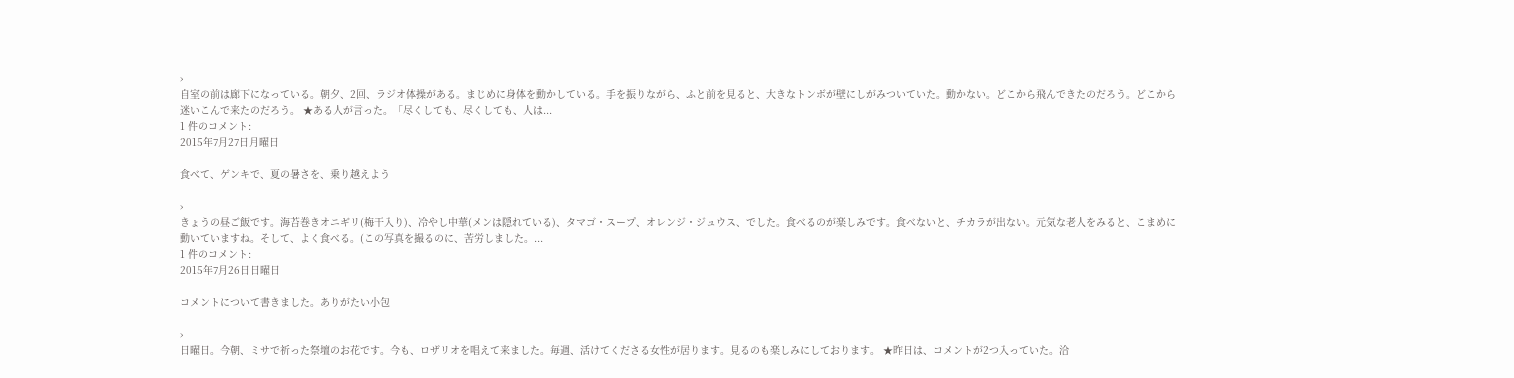›
自室の前は廊下になっている。朝夕、2回、ラジオ体操がある。まじめに身体を動かしている。手を振りながら、ふと前を見ると、大きなトンボが壁にしがみついていた。動かない。どこから飛んできたのだろう。どこから迷いこんで来たのだろう。 ★ある人が言った。「尽くしても、尽くしても、人は...
1 件のコメント:
2015年7月27日月曜日

食べて、ゲンキで、夏の暑さを、乗り越えよう

›
きょうの昼ご飯です。海苔巻きオニギリ(梅干入り)、冷やし中華(メンは隠れている)、タマゴ・スープ、オレンジ・ジュウス、でした。食べるのが楽しみです。食べないと、チカラが出ない。元気な老人をみると、こまめに動いていますね。そして、よく食べる。(この写真を撮るのに、苦労しました。...
1 件のコメント:
2015年7月26日日曜日

コメントについて書きました。ありがたい小包

›
日曜日。今朝、ミサで祈った祭壇のお花です。今も、ロザリオを唱えて来ました。毎週、活けてくださる女性が居ります。見るのも楽しみにしております。 ★昨日は、コメントが2つ入っていた。洽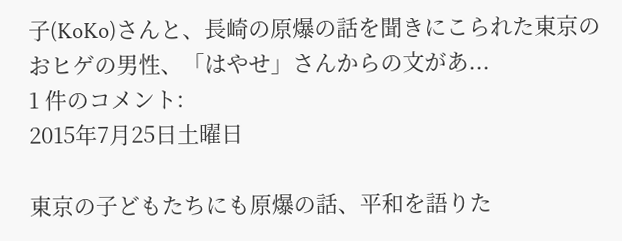子(KoKo)さんと、長崎の原爆の話を聞きにこられた東京のおヒゲの男性、「はやせ」さんからの文があ...
1 件のコメント:
2015年7月25日土曜日

東京の子どもたちにも原爆の話、平和を語りた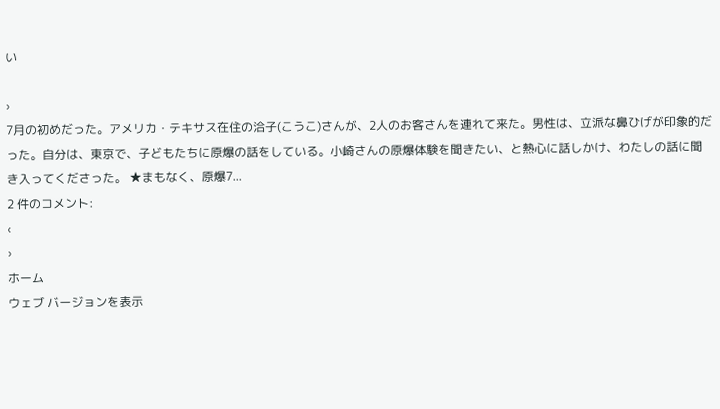い

›
7月の初めだった。アメリカ・テキサス在住の洽子(こうこ)さんが、2人のお客さんを連れて来た。男性は、立派な鼻ひげが印象的だった。自分は、東京で、子どもたちに原爆の話をしている。小崎さんの原爆体験を聞きたい、と熱心に話しかけ、わたしの話に聞き入ってくださった。 ★まもなく、原爆7...
2 件のコメント:
‹
›
ホーム
ウェブ バージョンを表示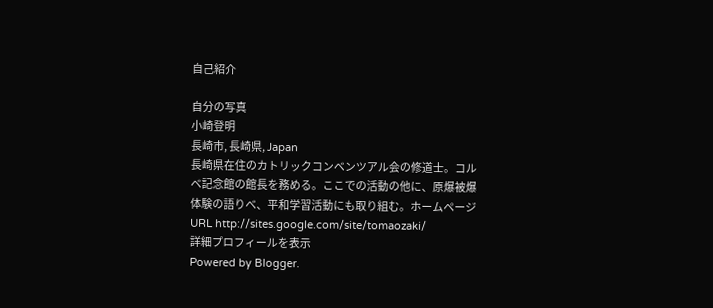自己紹介

自分の写真
小崎登明
長崎市, 長崎県, Japan
長崎県在住のカトリックコンベンツアル会の修道士。コルベ記念館の館長を務める。ここでの活動の他に、原爆被爆体験の語りべ、平和学習活動にも取り組む。ホームページURL http://sites.google.com/site/tomaozaki/
詳細プロフィールを表示
Powered by Blogger.